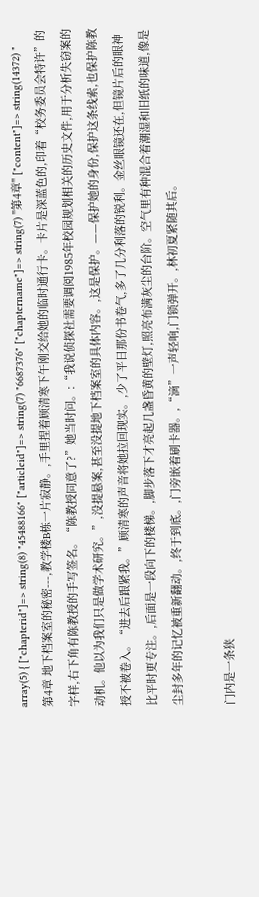array(5) { ["chapterid"]=> string(8) "45488166" ["articleid"]=> string(7) "6687376" ["chaptername"]=> string(7) "第4章" ["content"]=> string(14372) "第4章 地下档案室的秘密---,教学楼B栋一片寂静。,手里捏着顾清寒下午刚交给她的临时通行卡。卡片是深蓝色的,印着“校务委员会特许”的字样,右下角有陈教授的手写签名。“陈教授同意了?”她当时问。:“我说侦探社需要调阅1985年校园规划相关的历史文件,用于分析失窃案的动机。他以为我们只是做学术研究。”,没提悬案,甚至没提地下档案室的具体内容。,这是保护。——保护她的身份,保护这条线索,也保护陈教授不被卷入。“进去后跟紧我。”顾清寒的声音将她拉回现实。,少了平日那份书卷气,多了几分利落的锐利。金丝眼镜还在,但镜片后的眼神比平时更专注。,后面是一段向下的楼梯。,脚步落下才亮起几盏昏黄的壁灯,照亮布满灰尘的台阶。空气里有种混合着潮湿和旧纸的味道,像是尘封多年的记忆被重新翻动。,终于到底。,门旁嵌着刷卡器。,“滴”一声轻响,门锁弹开。,林初夏紧随其后。

门内是一条狭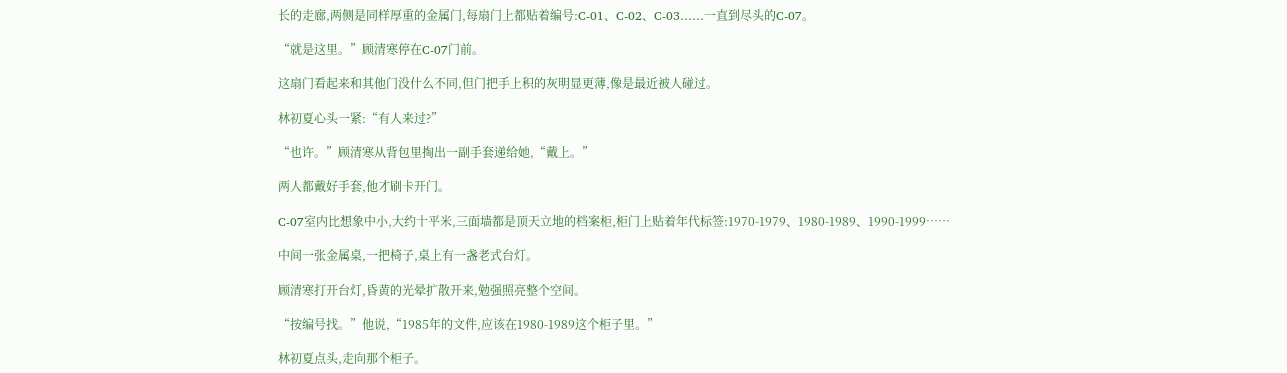长的走廊,两侧是同样厚重的金属门,每扇门上都贴着编号:C-01、C-02、C-03……一直到尽头的C-07。

“就是这里。”顾清寒停在C-07门前。

这扇门看起来和其他门没什么不同,但门把手上积的灰明显更薄,像是最近被人碰过。

林初夏心头一紧:“有人来过?”

“也许。”顾清寒从背包里掏出一副手套递给她,“戴上。”

两人都戴好手套,他才刷卡开门。

C-07室内比想象中小,大约十平米,三面墙都是顶天立地的档案柜,柜门上贴着年代标签:1970-1979、1980-1989、1990-1999……

中间一张金属桌,一把椅子,桌上有一盏老式台灯。

顾清寒打开台灯,昏黄的光晕扩散开来,勉强照亮整个空间。

“按编号找。”他说,“1985年的文件,应该在1980-1989这个柜子里。”

林初夏点头,走向那个柜子。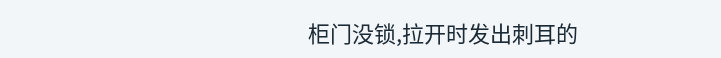柜门没锁,拉开时发出刺耳的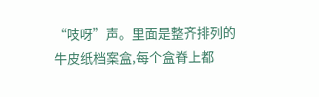“吱呀”声。里面是整齐排列的牛皮纸档案盒,每个盒脊上都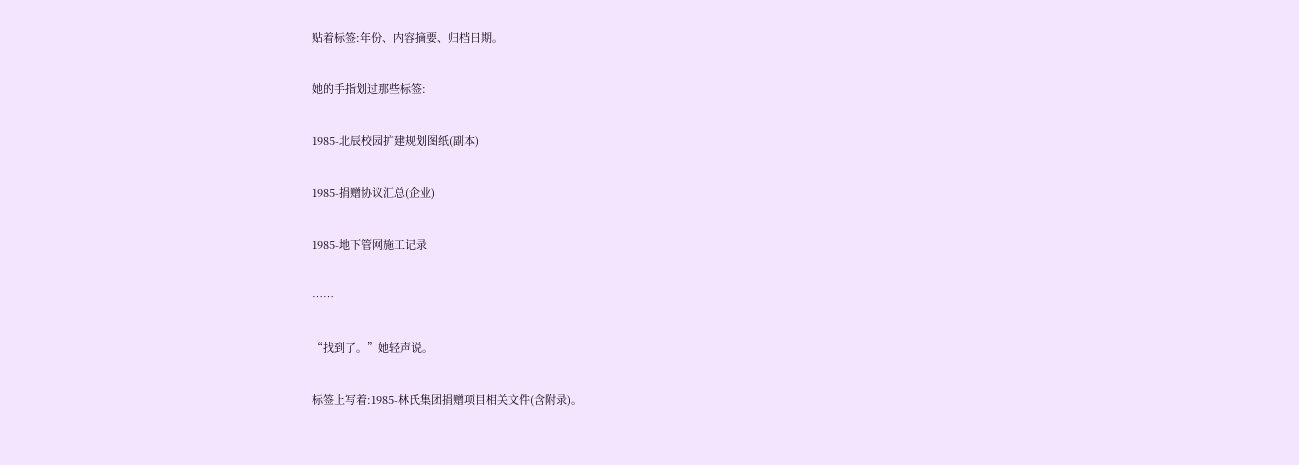贴着标签:年份、内容摘要、归档日期。

她的手指划过那些标签:

1985-北辰校园扩建规划图纸(副本)

1985-捐赠协议汇总(企业)

1985-地下管网施工记录

……

“找到了。”她轻声说。

标签上写着:1985-林氏集团捐赠项目相关文件(含附录)。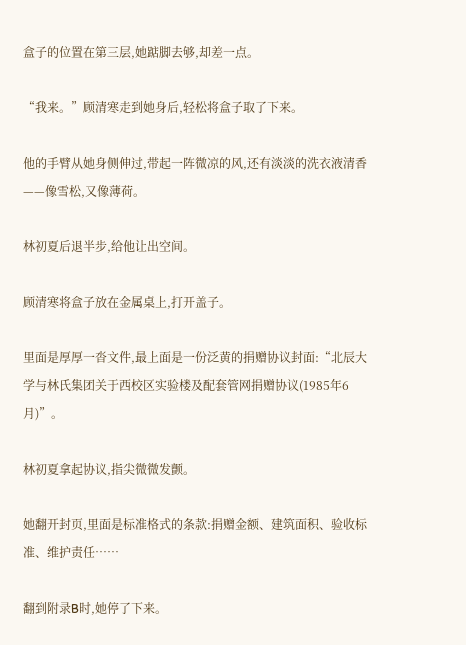盒子的位置在第三层,她踮脚去够,却差一点。

“我来。”顾清寒走到她身后,轻松将盒子取了下来。

他的手臂从她身侧伸过,带起一阵微凉的风,还有淡淡的洗衣液清香——像雪松,又像薄荷。

林初夏后退半步,给他让出空间。

顾清寒将盒子放在金属桌上,打开盖子。

里面是厚厚一沓文件,最上面是一份泛黄的捐赠协议封面:“北辰大学与林氏集团关于西校区实验楼及配套管网捐赠协议(1985年6月)”。

林初夏拿起协议,指尖微微发颤。

她翻开封页,里面是标准格式的条款:捐赠金额、建筑面积、验收标准、维护责任……

翻到附录B时,她停了下来。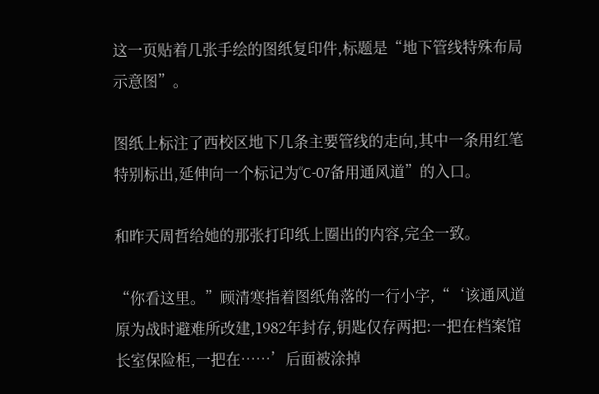这一页贴着几张手绘的图纸复印件,标题是“地下管线特殊布局示意图”。

图纸上标注了西校区地下几条主要管线的走向,其中一条用红笔特别标出,延伸向一个标记为“C-07备用通风道”的入口。

和昨天周哲给她的那张打印纸上圈出的内容,完全一致。

“你看这里。”顾清寒指着图纸角落的一行小字,“‘该通风道原为战时避难所改建,1982年封存,钥匙仅存两把:一把在档案馆长室保险柜,一把在……’后面被涂掉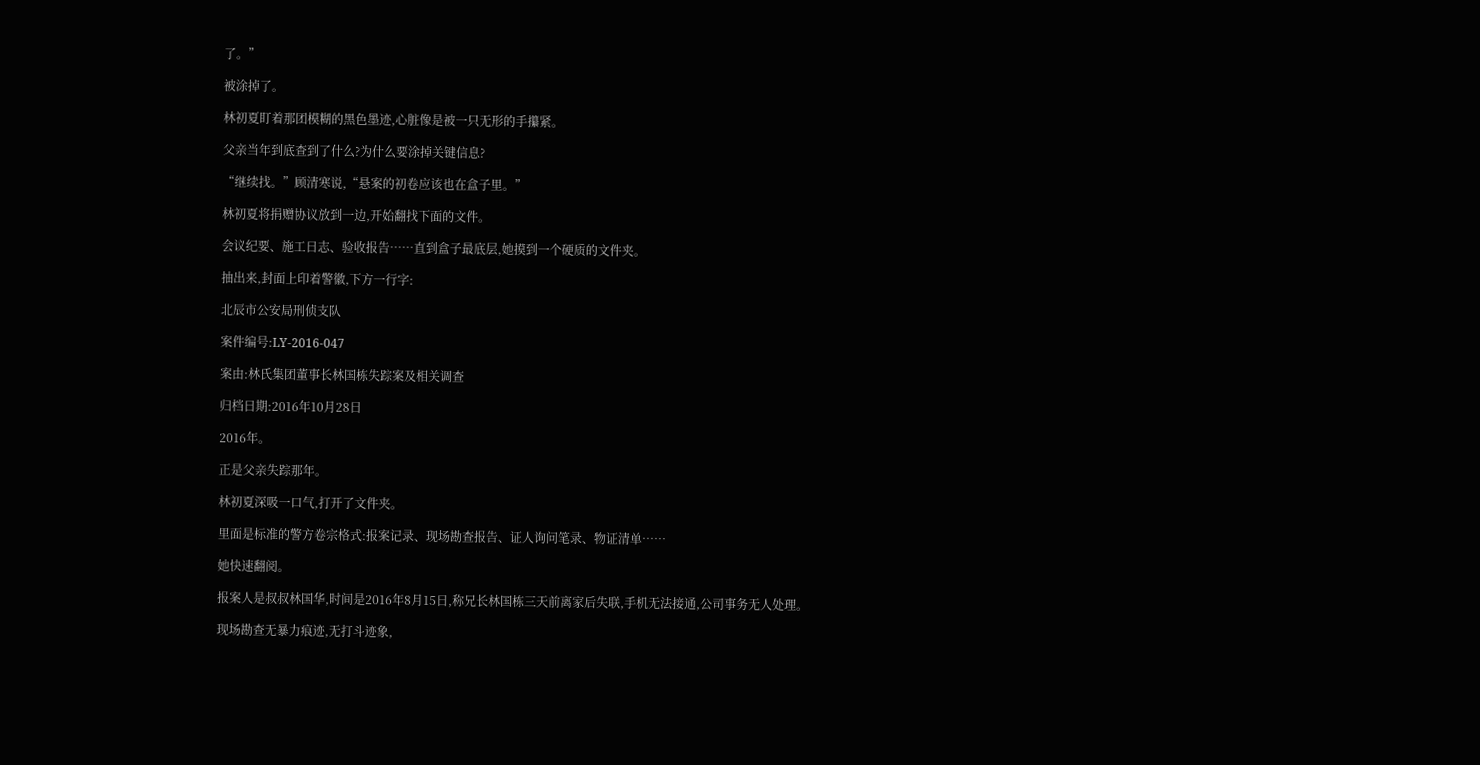了。”

被涂掉了。

林初夏盯着那团模糊的黑色墨迹,心脏像是被一只无形的手攥紧。

父亲当年到底查到了什么?为什么要涂掉关键信息?

“继续找。”顾清寒说,“悬案的初卷应该也在盒子里。”

林初夏将捐赠协议放到一边,开始翻找下面的文件。

会议纪要、施工日志、验收报告……直到盒子最底层,她摸到一个硬质的文件夹。

抽出来,封面上印着警徽,下方一行字:

北辰市公安局刑侦支队

案件编号:LY-2016-047

案由:林氏集团董事长林国栋失踪案及相关调查

归档日期:2016年10月28日

2016年。

正是父亲失踪那年。

林初夏深吸一口气,打开了文件夹。

里面是标准的警方卷宗格式:报案记录、现场勘查报告、证人询问笔录、物证清单……

她快速翻阅。

报案人是叔叔林国华,时间是2016年8月15日,称兄长林国栋三天前离家后失联,手机无法接通,公司事务无人处理。

现场勘查无暴力痕迹,无打斗迹象,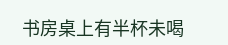书房桌上有半杯未喝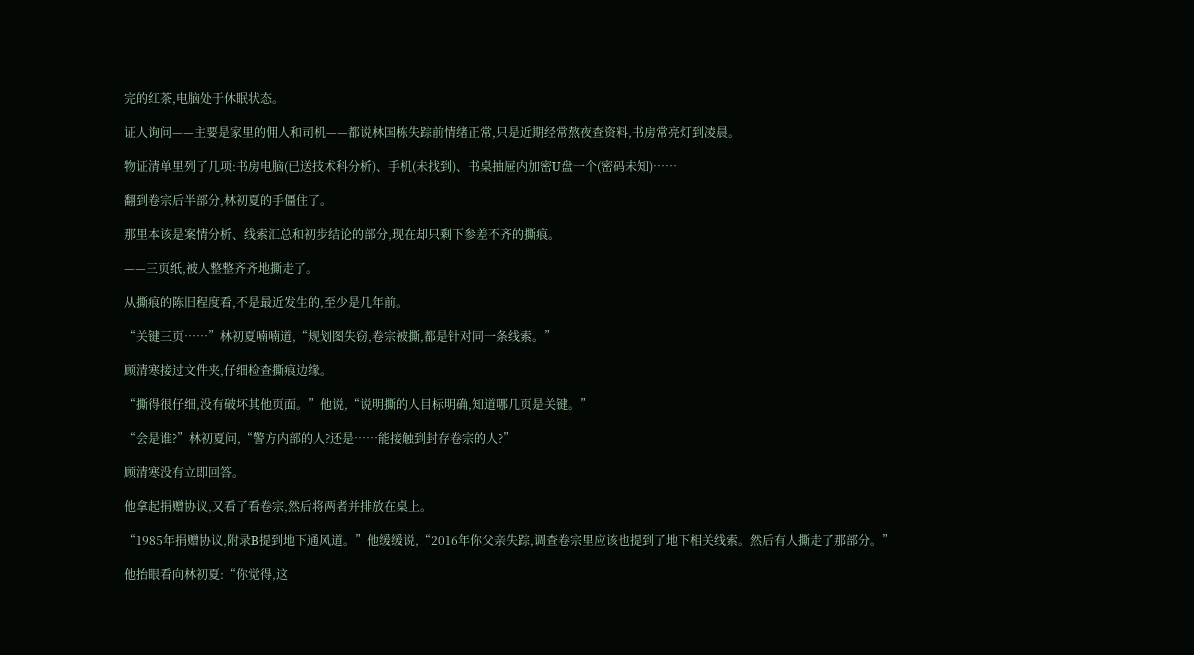完的红茶,电脑处于休眠状态。

证人询问——主要是家里的佣人和司机——都说林国栋失踪前情绪正常,只是近期经常熬夜查资料,书房常亮灯到凌晨。

物证清单里列了几项:书房电脑(已送技术科分析)、手机(未找到)、书桌抽屉内加密U盘一个(密码未知)……

翻到卷宗后半部分,林初夏的手僵住了。

那里本该是案情分析、线索汇总和初步结论的部分,现在却只剩下参差不齐的撕痕。

——三页纸,被人整整齐齐地撕走了。

从撕痕的陈旧程度看,不是最近发生的,至少是几年前。

“关键三页……”林初夏喃喃道,“规划图失窃,卷宗被撕,都是针对同一条线索。”

顾清寒接过文件夹,仔细检查撕痕边缘。

“撕得很仔细,没有破坏其他页面。”他说,“说明撕的人目标明确,知道哪几页是关键。”

“会是谁?”林初夏问,“警方内部的人?还是……能接触到封存卷宗的人?”

顾清寒没有立即回答。

他拿起捐赠协议,又看了看卷宗,然后将两者并排放在桌上。

“1985年捐赠协议,附录B提到地下通风道。”他缓缓说,“2016年你父亲失踪,调查卷宗里应该也提到了地下相关线索。然后有人撕走了那部分。”

他抬眼看向林初夏:“你觉得,这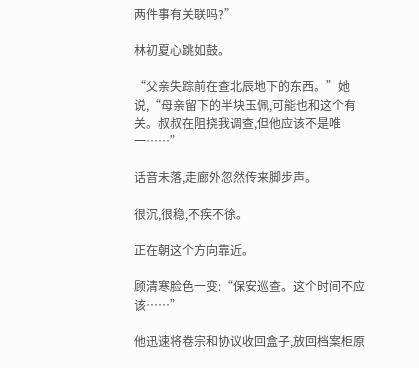两件事有关联吗?”

林初夏心跳如鼓。

“父亲失踪前在查北辰地下的东西。”她说,“母亲留下的半块玉佩,可能也和这个有关。叔叔在阻挠我调查,但他应该不是唯一……”

话音未落,走廊外忽然传来脚步声。

很沉,很稳,不疾不徐。

正在朝这个方向靠近。

顾清寒脸色一变:“保安巡查。这个时间不应该……”

他迅速将卷宗和协议收回盒子,放回档案柜原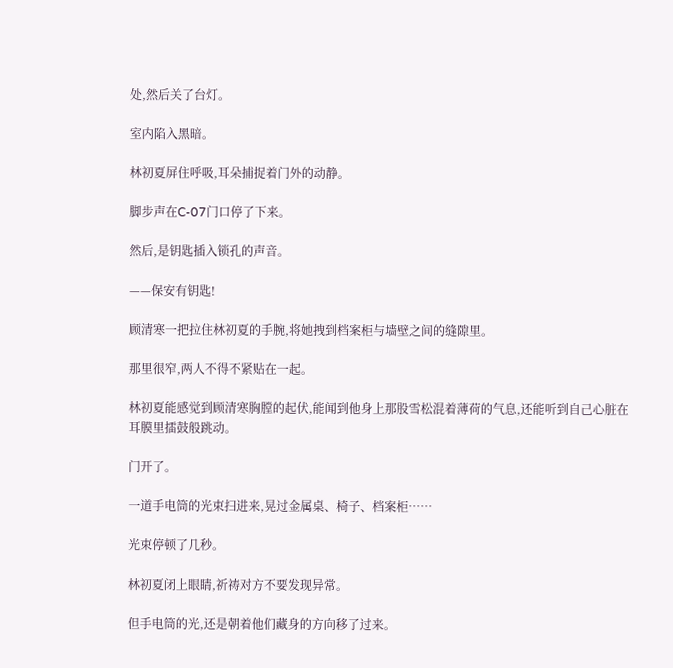处,然后关了台灯。

室内陷入黑暗。

林初夏屏住呼吸,耳朵捕捉着门外的动静。

脚步声在C-07门口停了下来。

然后,是钥匙插入锁孔的声音。

——保安有钥匙!

顾清寒一把拉住林初夏的手腕,将她拽到档案柜与墙壁之间的缝隙里。

那里很窄,两人不得不紧贴在一起。

林初夏能感觉到顾清寒胸膛的起伏,能闻到他身上那股雪松混着薄荷的气息,还能听到自己心脏在耳膜里擂鼓般跳动。

门开了。

一道手电筒的光束扫进来,晃过金属桌、椅子、档案柜……

光束停顿了几秒。

林初夏闭上眼睛,祈祷对方不要发现异常。

但手电筒的光,还是朝着他们藏身的方向移了过来。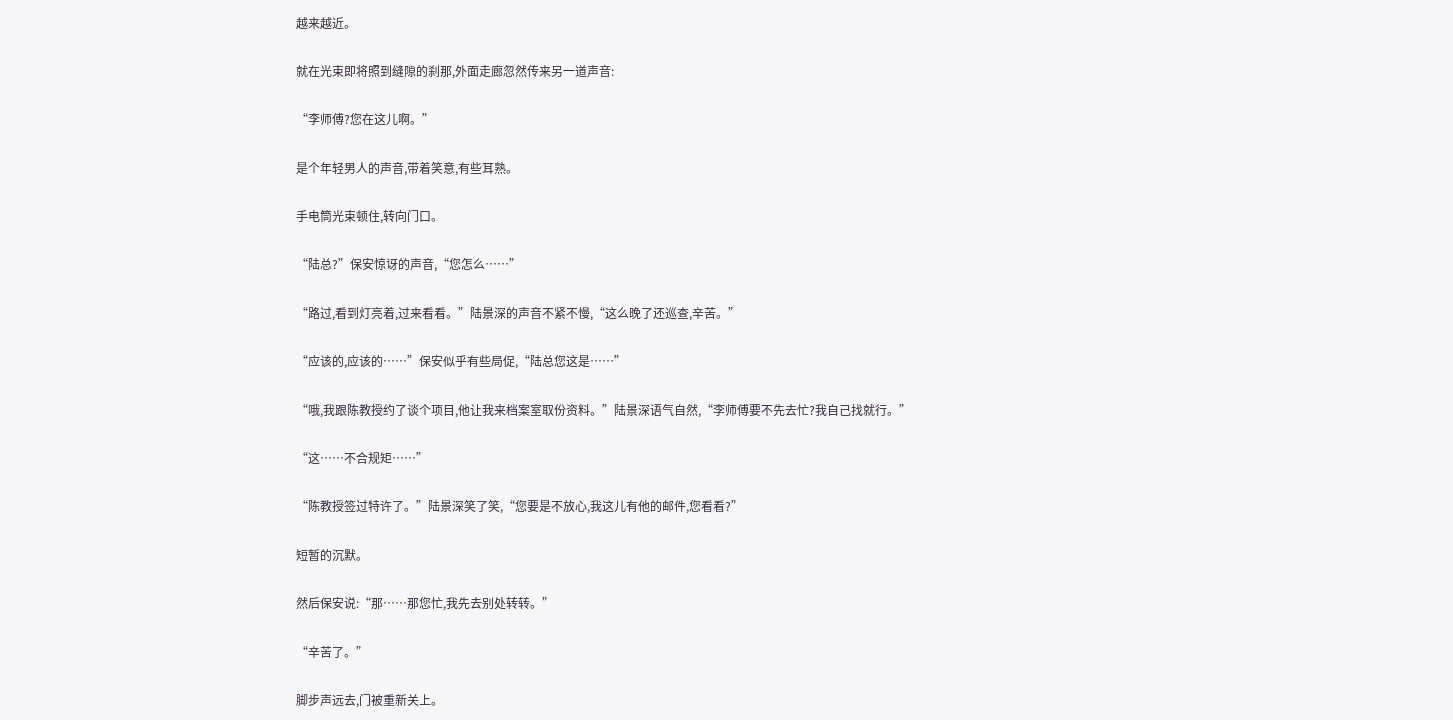越来越近。

就在光束即将照到缝隙的刹那,外面走廊忽然传来另一道声音:

“李师傅?您在这儿啊。”

是个年轻男人的声音,带着笑意,有些耳熟。

手电筒光束顿住,转向门口。

“陆总?”保安惊讶的声音,“您怎么……”

“路过,看到灯亮着,过来看看。”陆景深的声音不紧不慢,“这么晚了还巡查,辛苦。”

“应该的,应该的……”保安似乎有些局促,“陆总您这是……”

“哦,我跟陈教授约了谈个项目,他让我来档案室取份资料。”陆景深语气自然,“李师傅要不先去忙?我自己找就行。”

“这……不合规矩……”

“陈教授签过特许了。”陆景深笑了笑,“您要是不放心,我这儿有他的邮件,您看看?”

短暂的沉默。

然后保安说:“那……那您忙,我先去别处转转。”

“辛苦了。”

脚步声远去,门被重新关上。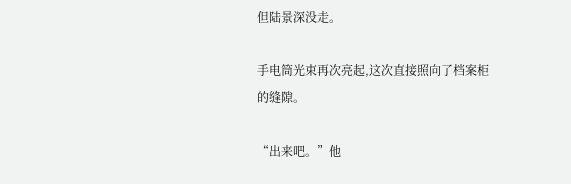但陆景深没走。

手电筒光束再次亮起,这次直接照向了档案柜的缝隙。

“出来吧。”他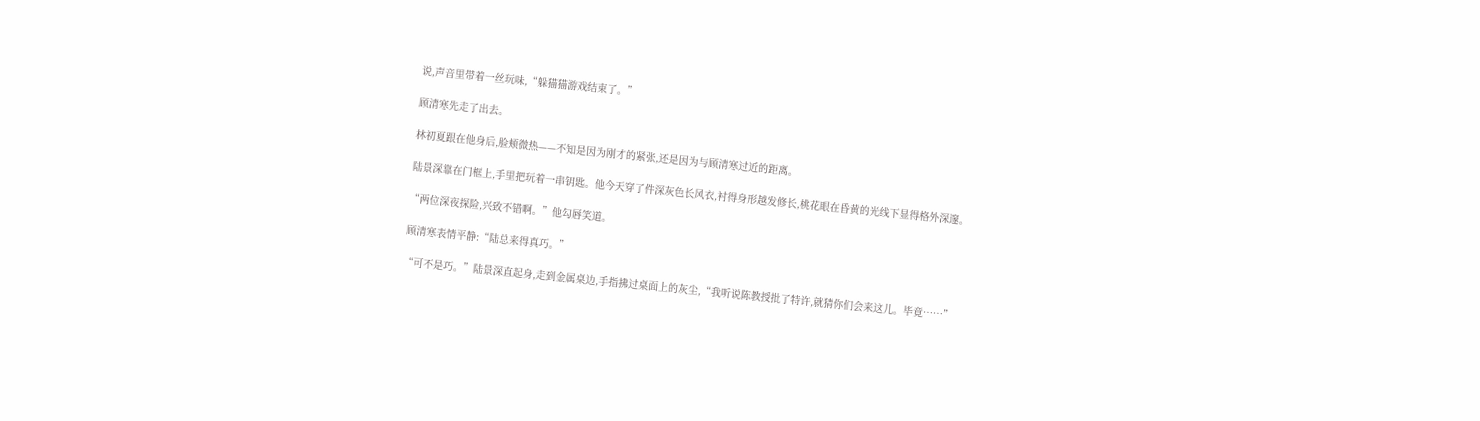说,声音里带着一丝玩味,“躲猫猫游戏结束了。”

顾清寒先走了出去。

林初夏跟在他身后,脸颊微热——不知是因为刚才的紧张,还是因为与顾清寒过近的距离。

陆景深靠在门框上,手里把玩着一串钥匙。他今天穿了件深灰色长风衣,衬得身形越发修长,桃花眼在昏黄的光线下显得格外深邃。

“两位深夜探险,兴致不错啊。”他勾唇笑道。

顾清寒表情平静:“陆总来得真巧。”

“可不是巧。”陆景深直起身,走到金属桌边,手指拂过桌面上的灰尘,“我听说陈教授批了特许,就猜你们会来这儿。毕竟……”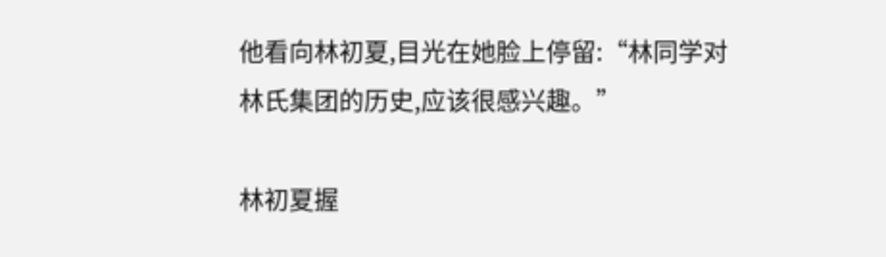他看向林初夏,目光在她脸上停留:“林同学对林氏集团的历史,应该很感兴趣。”

林初夏握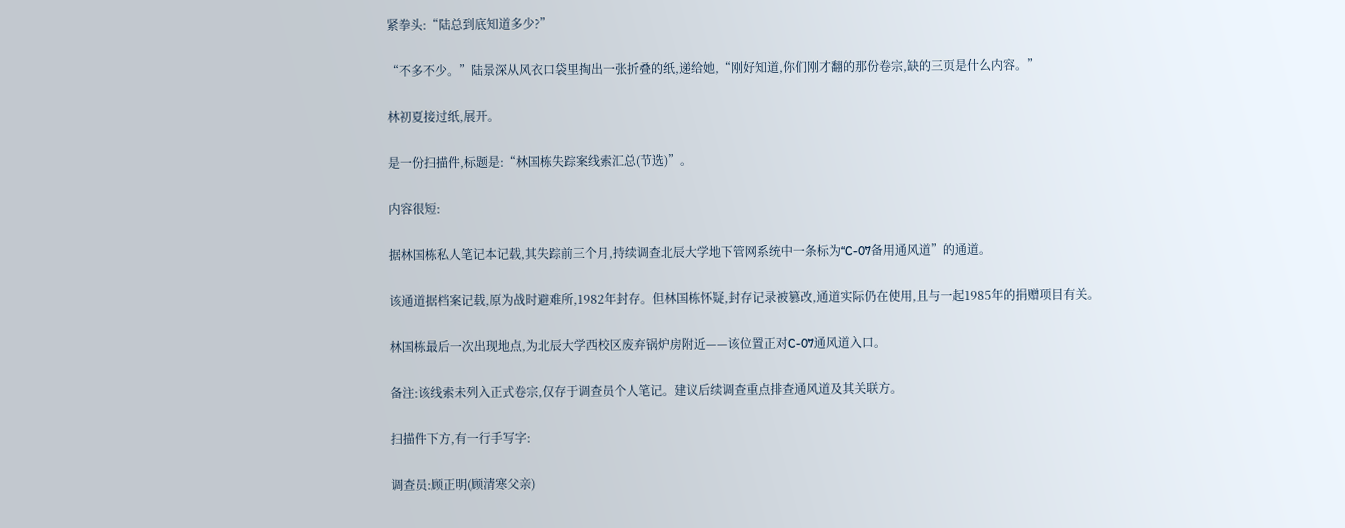紧拳头:“陆总到底知道多少?”

“不多不少。”陆景深从风衣口袋里掏出一张折叠的纸,递给她,“刚好知道,你们刚才翻的那份卷宗,缺的三页是什么内容。”

林初夏接过纸,展开。

是一份扫描件,标题是:“林国栋失踪案线索汇总(节选)”。

内容很短:

据林国栋私人笔记本记载,其失踪前三个月,持续调查北辰大学地下管网系统中一条标为“C-07备用通风道”的通道。

该通道据档案记载,原为战时避难所,1982年封存。但林国栋怀疑,封存记录被篡改,通道实际仍在使用,且与一起1985年的捐赠项目有关。

林国栋最后一次出现地点,为北辰大学西校区废弃锅炉房附近——该位置正对C-07通风道入口。

备注:该线索未列入正式卷宗,仅存于调查员个人笔记。建议后续调查重点排查通风道及其关联方。

扫描件下方,有一行手写字:

调查员:顾正明(顾清寒父亲)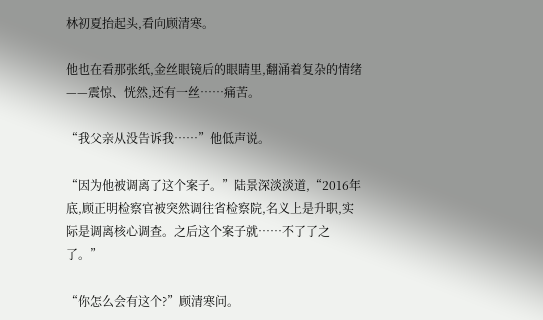林初夏抬起头,看向顾清寒。

他也在看那张纸,金丝眼镜后的眼睛里,翻涌着复杂的情绪——震惊、恍然,还有一丝……痛苦。

“我父亲从没告诉我……”他低声说。

“因为他被调离了这个案子。”陆景深淡淡道,“2016年底,顾正明检察官被突然调往省检察院,名义上是升职,实际是调离核心调查。之后这个案子就……不了了之了。”

“你怎么会有这个?”顾清寒问。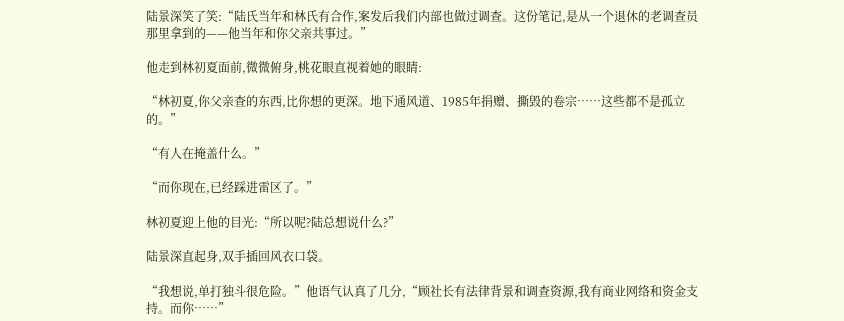陆景深笑了笑:“陆氏当年和林氏有合作,案发后我们内部也做过调查。这份笔记,是从一个退休的老调查员那里拿到的——他当年和你父亲共事过。”

他走到林初夏面前,微微俯身,桃花眼直视着她的眼睛:

“林初夏,你父亲查的东西,比你想的更深。地下通风道、1985年捐赠、撕毁的卷宗……这些都不是孤立的。”

“有人在掩盖什么。”

“而你现在,已经踩进雷区了。”

林初夏迎上他的目光:“所以呢?陆总想说什么?”

陆景深直起身,双手插回风衣口袋。

“我想说,单打独斗很危险。”他语气认真了几分,“顾社长有法律背景和调查资源,我有商业网络和资金支持。而你……”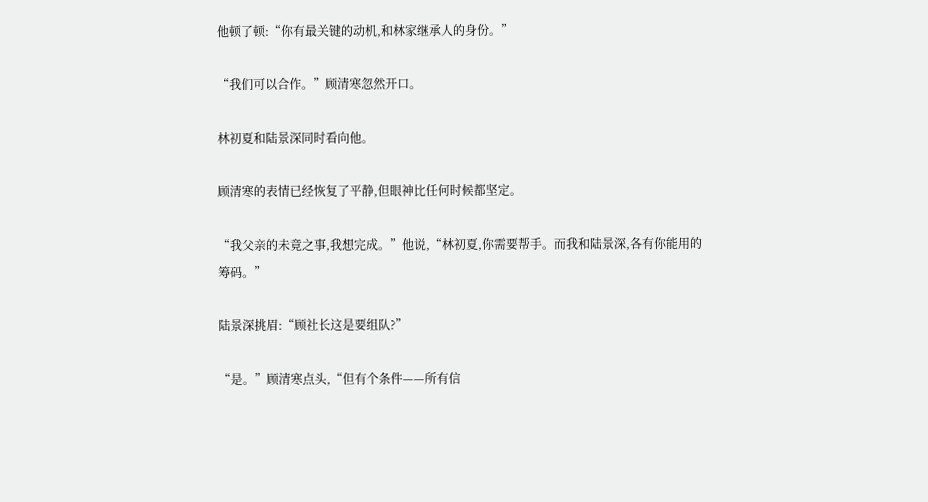他顿了顿:“你有最关键的动机,和林家继承人的身份。”

“我们可以合作。”顾清寒忽然开口。

林初夏和陆景深同时看向他。

顾清寒的表情已经恢复了平静,但眼神比任何时候都坚定。

“我父亲的未竟之事,我想完成。”他说,“林初夏,你需要帮手。而我和陆景深,各有你能用的筹码。”

陆景深挑眉:“顾社长这是要组队?”

“是。”顾清寒点头,“但有个条件——所有信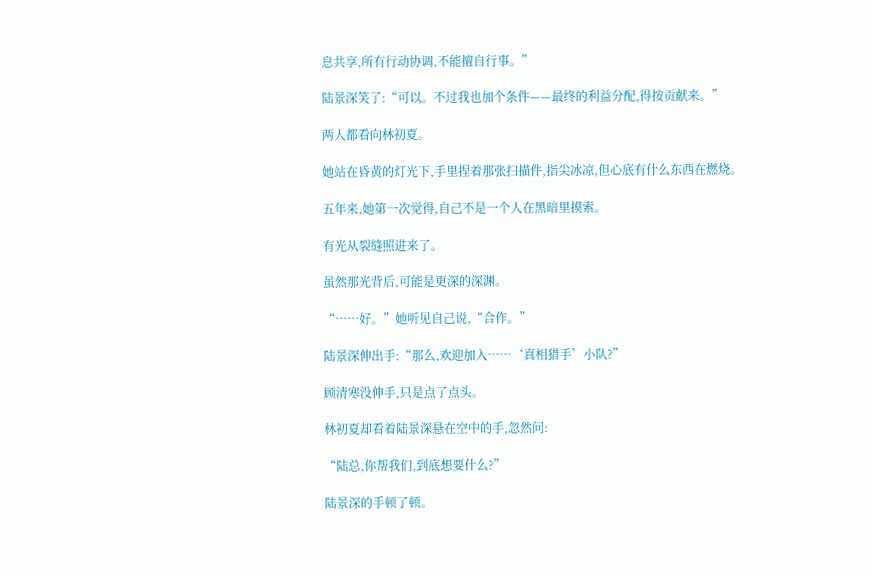息共享,所有行动协调,不能擅自行事。”

陆景深笑了:“可以。不过我也加个条件——最终的利益分配,得按贡献来。”

两人都看向林初夏。

她站在昏黄的灯光下,手里捏着那张扫描件,指尖冰凉,但心底有什么东西在燃烧。

五年来,她第一次觉得,自己不是一个人在黑暗里摸索。

有光从裂缝照进来了。

虽然那光背后,可能是更深的深渊。

“……好。”她听见自己说,“合作。”

陆景深伸出手:“那么,欢迎加入……‘真相猎手’小队?”

顾清寒没伸手,只是点了点头。

林初夏却看着陆景深悬在空中的手,忽然问:

“陆总,你帮我们,到底想要什么?”

陆景深的手顿了顿。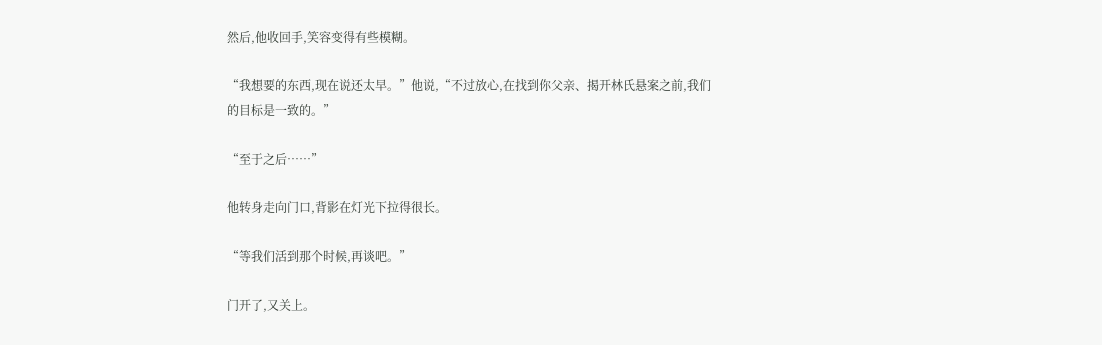然后,他收回手,笑容变得有些模糊。

“我想要的东西,现在说还太早。”他说,“不过放心,在找到你父亲、揭开林氏悬案之前,我们的目标是一致的。”

“至于之后……”

他转身走向门口,背影在灯光下拉得很长。

“等我们活到那个时候,再谈吧。”

门开了,又关上。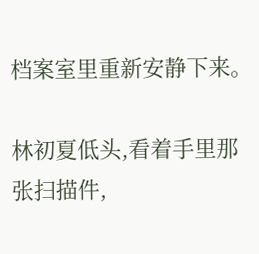档案室里重新安静下来。

林初夏低头,看着手里那张扫描件,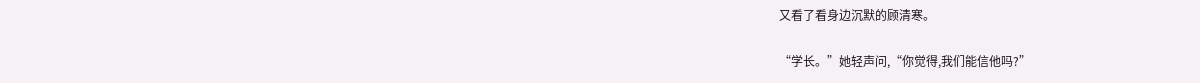又看了看身边沉默的顾清寒。

“学长。”她轻声问,“你觉得,我们能信他吗?”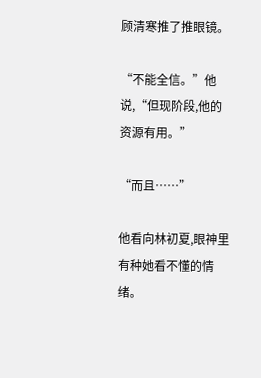顾清寒推了推眼镜。

“不能全信。”他说,“但现阶段,他的资源有用。”

“而且……”

他看向林初夏,眼神里有种她看不懂的情绪。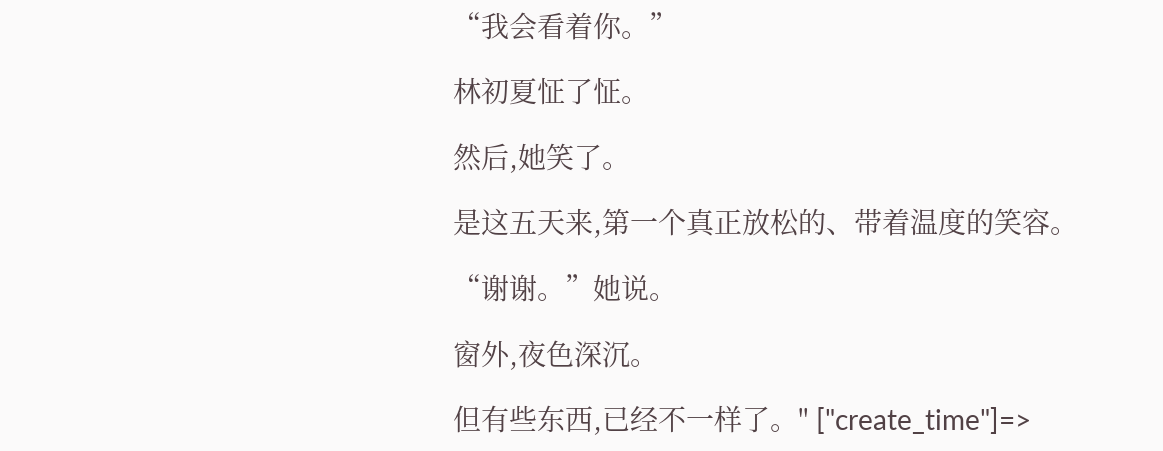“我会看着你。”

林初夏怔了怔。

然后,她笑了。

是这五天来,第一个真正放松的、带着温度的笑容。

“谢谢。”她说。

窗外,夜色深沉。

但有些东西,已经不一样了。" ["create_time"]=>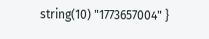string(10) "1773657004" }